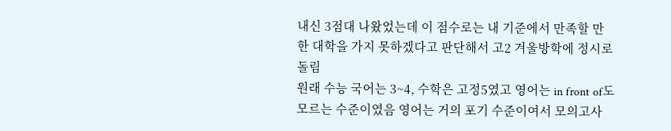내신 3점대 나왔었는데 이 점수로는 내 기준에서 만족할 만한 대학을 가지 못하겠다고 판단해서 고2 겨울방학에 정시로 돌림
원래 수능 국어는 3~4, 수학은 고정5였고 영어는 in front of도 모르는 수준이였음 영어는 거의 포기 수준이여서 모의고사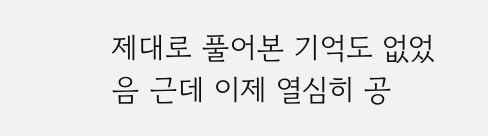제대로 풀어본 기억도 없었음 근데 이제 열심히 공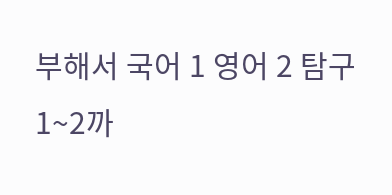부해서 국어 1 영어 2 탐구 1~2까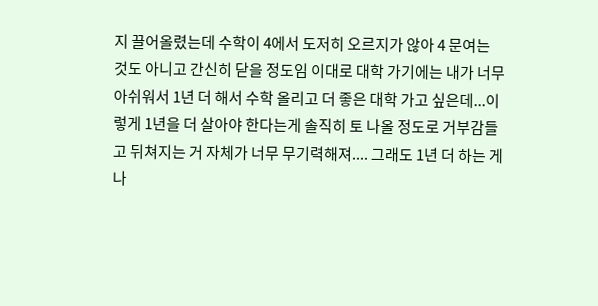지 끌어올렸는데 수학이 4에서 도저히 오르지가 않아 4 문여는 것도 아니고 간신히 닫을 정도임 이대로 대학 가기에는 내가 너무 아쉬워서 1년 더 해서 수학 올리고 더 좋은 대학 가고 싶은데...이렇게 1년을 더 살아야 한다는게 솔직히 토 나올 정도로 거부감들고 뒤쳐지는 거 자체가 너무 무기력해져.... 그래도 1년 더 하는 게 나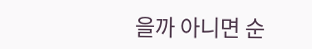을까 아니면 순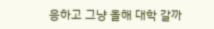응하고 그냥 올해 대학 갈까